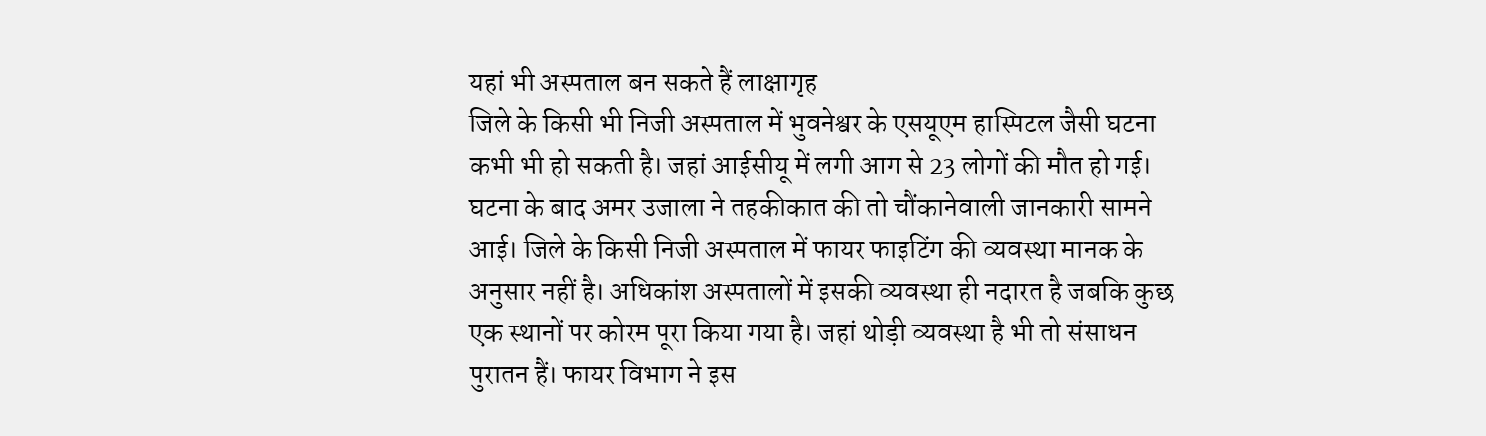यहां भी अस्पताल बन सकते हैं लाक्षागृह
जिले के किसी भी निजी अस्पताल में भुवनेश्वर के एसयूएम हास्पिटल जैसी घटना कभी भी हो सकती है। जहां आईसीयू में लगी आग से 23 लोगों की मौत हो गई। घटना के बाद अमर उजाला ने तहकीकात की तो चौंकानेवाली जानकारी सामने आई। जिले के किसी निजी अस्पताल में फायर फाइटिंग की व्यवस्था मानक के अनुसार नहीं है। अधिकांश अस्पतालों में इसकी व्यवस्था ही नदारत है जबकि कुछ एक स्थानों पर कोरम पूरा किया गया है। जहां थोड़ी व्यवस्था है भी तो संसाधन पुरातन हैं। फायर विभाग ने इस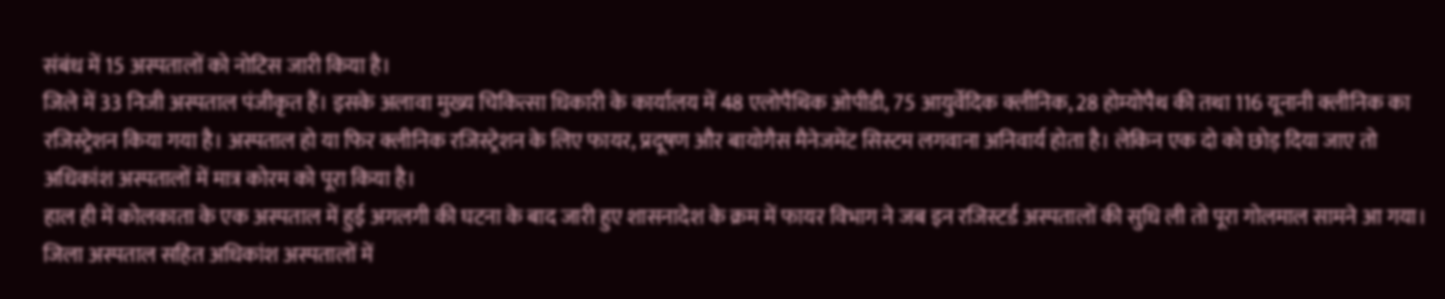संबंध में 15 अस्पतालों को नोटिस जारी किया है।
जिले में 33 निजी अस्पताल पंजीकृत हैं। इसके अलावा मुख्य चिकित्सा धिकारी के कार्यालय में 48 एलोपैथिक ओपीडी, 75 आयुर्वेदिक क्लीनिक, 28 होम्योपैथ की तथा 116 यूनानी क्लीनिक का रजिस्ट्रेशन किया गया है। अस्पताल हो या फिर क्लीनिक रजिस्ट्रेशन के लिए फायर, प्रदूषण और बायोगैस मैनेजमेंट सिस्टम लगवाना अनिवार्य होता है। लेकिन एक दो को छोड़ दिया जाए तो अधिकांश अस्पतालों में मात्र कोरम को पूरा किया है।
हाल ही में कोलकाता के एक अस्पताल में हुई अगलगी की घटना के बाद जारी हुए शासनादेश के क्रम में फायर विभाग ने जब इन रजिस्टर्ड अस्पतालों की सुधि ली तो पूरा गोलमाल सामने आ गया। जिला अस्पताल सहित अधिकांश अस्पतालों में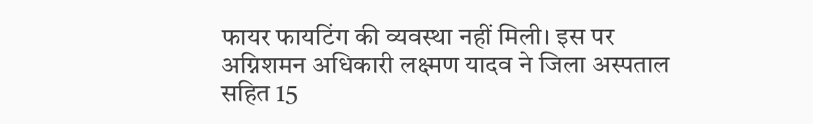फायर फायटिंग की व्यवस्था नहीं मिली। इस पर अग्निशमन अधिकारी लक्ष्मण यादव ने जिला अस्पताल सहित 15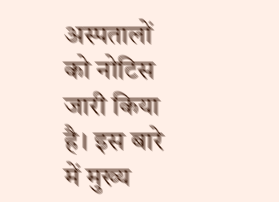अस्पतालों को नोटिस जारी किया है। इस बारे में मुख्य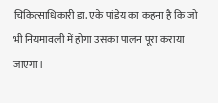चिकित्साधिकारी डा. एके पांडेय का कहना है कि जो भी नियमावली में होगा उसका पालन पूरा कराया जाएगा।